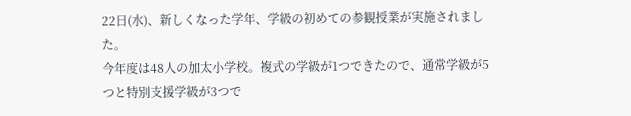22日(水)、新しくなった学年、学級の初めての参観授業が実施されました。
今年度は48人の加太小学校。複式の学級が1つできたので、通常学級が5つと特別支援学級が3つで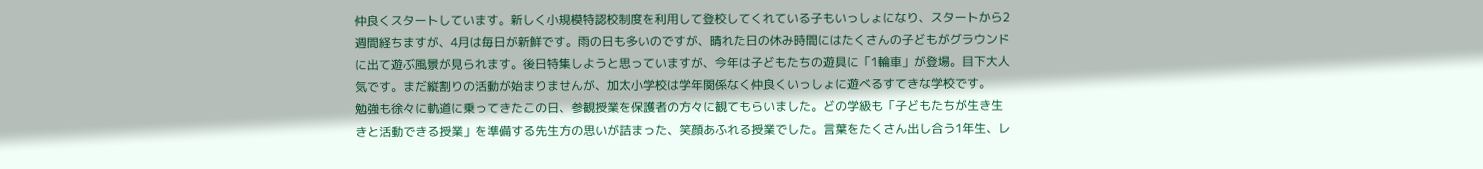仲良くスタートしています。新しく小規模特認校制度を利用して登校してくれている子もいっしょになり、スタートから2週間経ちますが、4月は毎日が新鮮です。雨の日も多いのですが、晴れた日の休み時間にはたくさんの子どもがグラウンドに出て遊ぶ風景が見られます。後日特集しようと思っていますが、今年は子どもたちの遊具に「1輪車」が登場。目下大人気です。まだ縦割りの活動が始まりませんが、加太小学校は学年関係なく仲良くいっしょに遊べるすてきな学校です。
勉強も徐々に軌道に乗ってきたこの日、参観授業を保護者の方々に観てもらいました。どの学級も「子どもたちが生き生きと活動できる授業」を準備する先生方の思いが詰まった、笑顔あふれる授業でした。言葉をたくさん出し合う1年生、レ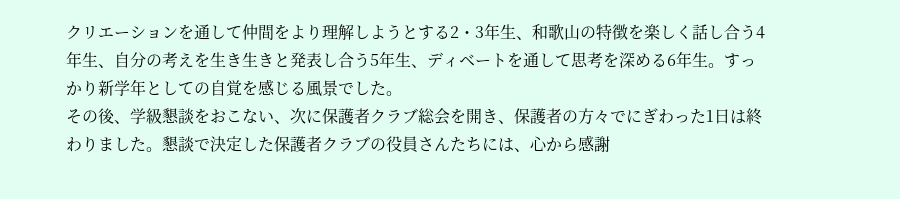クリエーションを通して仲間をより理解しようとする2・3年生、和歌山の特徴を楽しく話し合う4年生、自分の考えを生き生きと発表し合う5年生、ディベートを通して思考を深める6年生。すっかり新学年としての自覚を感じる風景でした。
その後、学級懇談をおこない、次に保護者クラブ総会を開き、保護者の方々でにぎわった1日は終わりました。懇談で決定した保護者クラブの役員さんたちには、心から感謝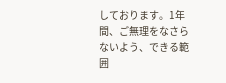しております。1年間、ご無理をなさらないよう、できる範囲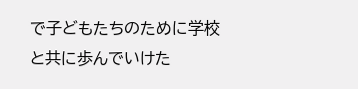で子どもたちのために学校と共に歩んでいけた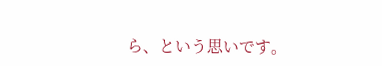ら、という思いです。